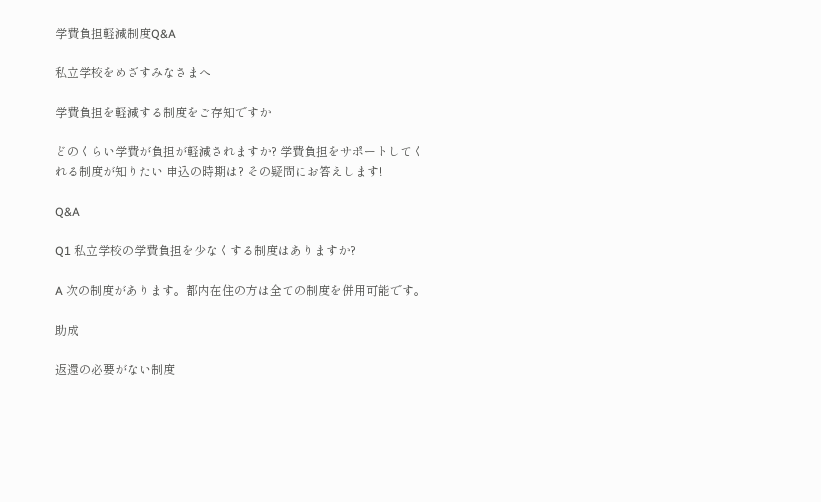学費負担軽減制度Q&A

私立学校をめざすみなさまへ

学費負担を軽減する制度をご存知ですか

どのくらい学費が負担が軽減されますか? 学費負担をサポートしてくれる制度が知りたい 申込の時期は? その疑問にお答えします!

Q&A

Q1 私立学校の学費負担を少なくする制度はありますか?

A 次の制度があります。都内在住の方は全ての制度を併用可能です。

助成

返還の必要がない制度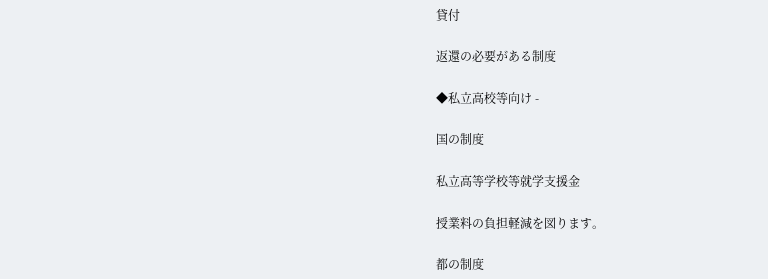貸付

返還の必要がある制度

◆私立高校等向け -

国の制度

私立高等学校等就学支援金

授業料の負担軽減を図ります。

都の制度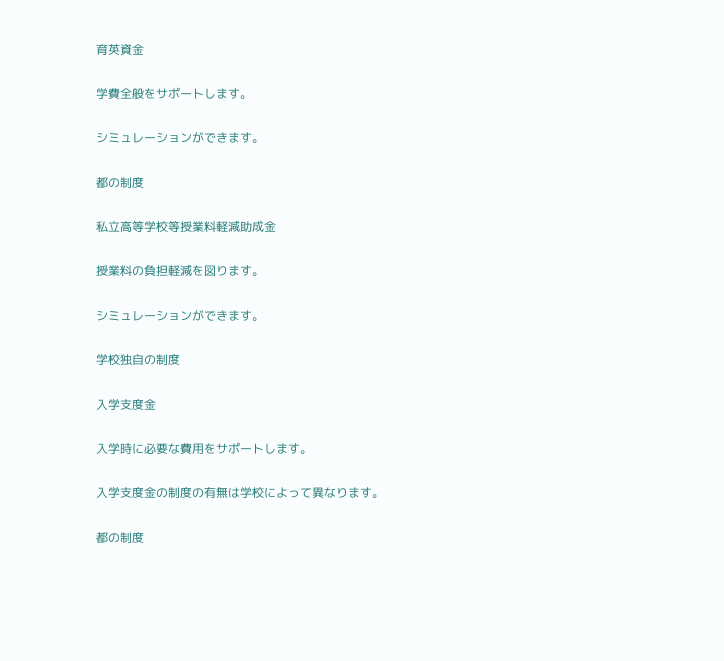育英資金

学費全般をサポートします。

シミュレーションができます。

都の制度

私立高等学校等授業料軽減助成金

授業料の負担軽減を図ります。

シミュレーションができます。

学校独自の制度

入学支度金

入学時に必要な費用をサポートします。

入学支度金の制度の有無は学校によって異なります。

都の制度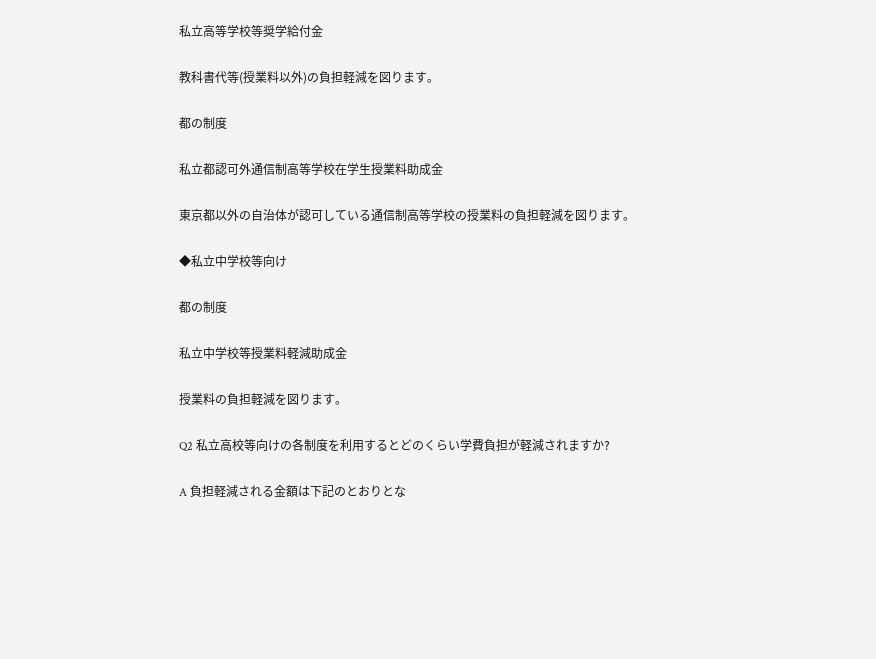私立高等学校等奨学給付金

教科書代等(授業料以外)の負担軽減を図ります。

都の制度

私立都認可外通信制高等学校在学生授業料助成金

東京都以外の自治体が認可している通信制高等学校の授業料の負担軽減を図ります。

◆私立中学校等向け

都の制度

私立中学校等授業料軽減助成金

授業料の負担軽減を図ります。

Q2 私立高校等向けの各制度を利用するとどのくらい学費負担が軽減されますか?

A 負担軽減される金額は下記のとおりとな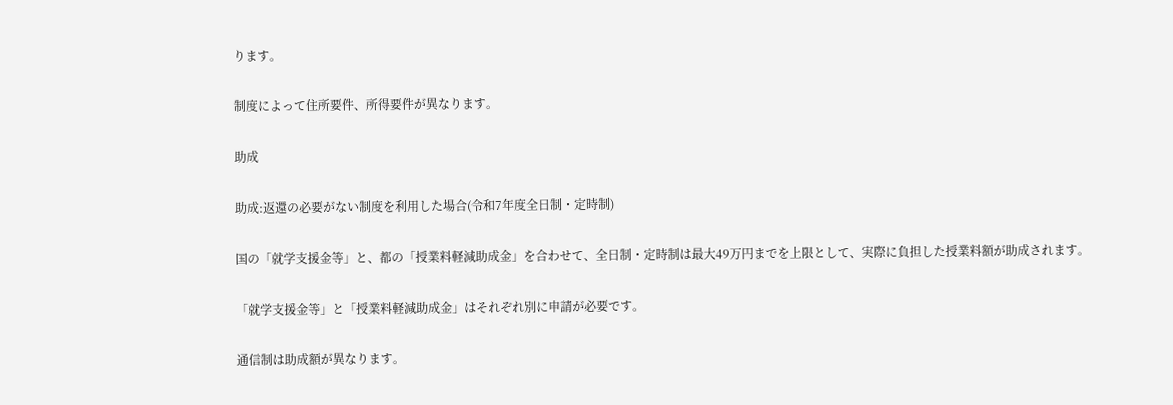ります。

制度によって住所要件、所得要件が異なります。

助成

助成:返還の必要がない制度を利用した場合(令和7年度全日制・定時制)

国の「就学支援金等」と、都の「授業料軽減助成金」を合わせて、全日制・定時制は最大49万円までを上限として、実際に負担した授業料額が助成されます。

「就学支援金等」と「授業料軽減助成金」はそれぞれ別に申請が必要です。

通信制は助成額が異なります。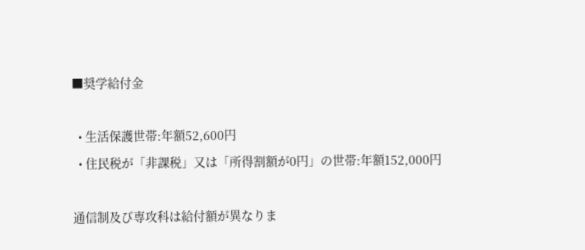■奨学給付金

  • 生活保護世帯:年額52,600円
  • 住民税が「非課税」又は「所得割額が0円」の世帯:年額152,000円

通信制及び専攻科は給付額が異なりま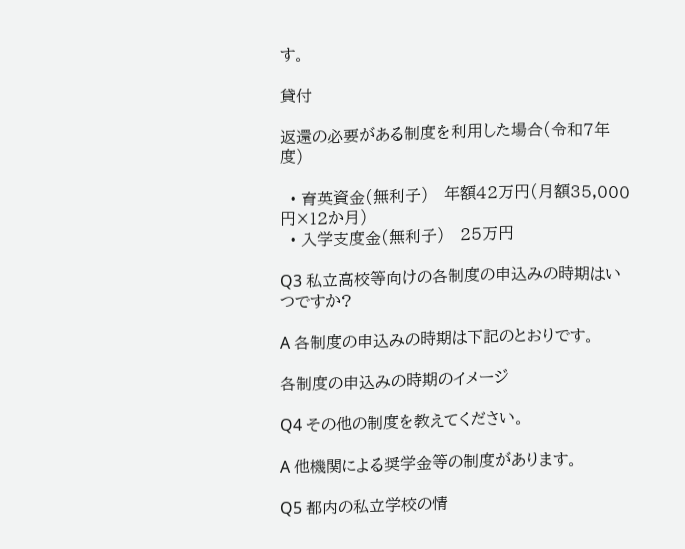す。

貸付

返還の必要がある制度を利用した場合(令和7年度)

  • 育英資金(無利子)   年額42万円(月額35,000円×12か月)
  • 入学支度金(無利子)   25万円

Q3 私立高校等向けの各制度の申込みの時期はいつですか?

A 各制度の申込みの時期は下記のとおりです。

各制度の申込みの時期のイメージ

Q4 その他の制度を教えてください。

A 他機関による奨学金等の制度があります。

Q5 都内の私立学校の情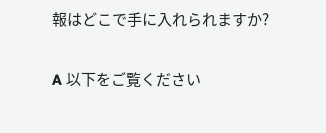報はどこで手に入れられますか?

A 以下をご覧ください